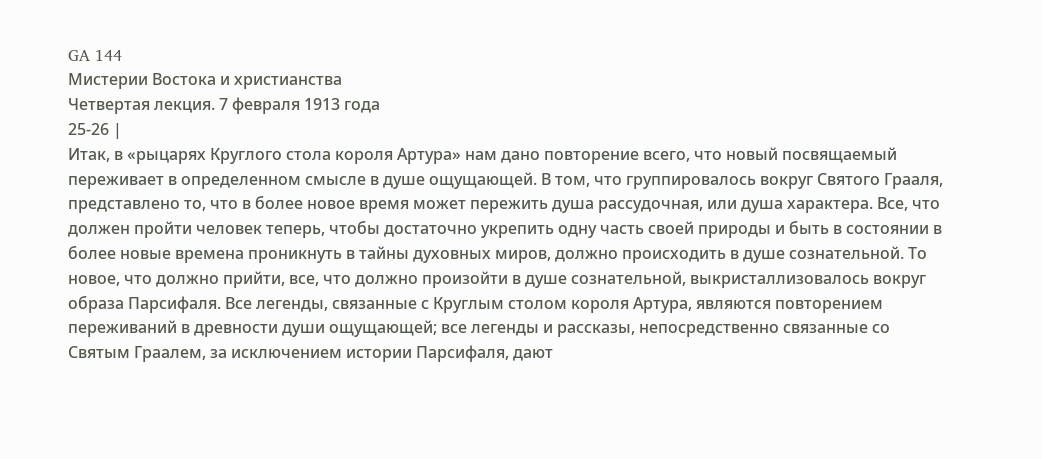GA 144
Мистерии Востока и христианства
Четвертая лекция. 7 февраля 1913 года
25-26 |
Итак, в «рыцарях Круглого стола короля Артура» нам дано повторение всего, что новый посвящаемый переживает в определенном смысле в душе ощущающей. В том, что группировалось вокруг Святого Грааля, представлено то, что в более новое время может пережить душа рассудочная, или душа характера. Все, что должен пройти человек теперь, чтобы достаточно укрепить одну часть своей природы и быть в состоянии в более новые времена проникнуть в тайны духовных миров, должно происходить в душе сознательной. То новое, что должно прийти, все, что должно произойти в душе сознательной, выкристаллизовалось вокруг образа Парсифаля. Все легенды, связанные с Круглым столом короля Артура, являются повторением переживаний в древности души ощущающей; все легенды и рассказы, непосредственно связанные со Святым Граалем, за исключением истории Парсифаля, дают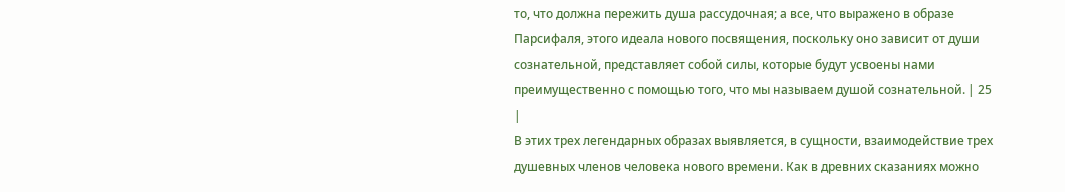то, что должна пережить душа рассудочная; а все, что выражено в образе Парсифаля, этого идеала нового посвящения, поскольку оно зависит от души сознательной, представляет собой силы, которые будут усвоены нами преимущественно с помощью того, что мы называем душой сознательной. | 25 |
В этих трех легендарных образах выявляется, в сущности, взаимодействие трех душевных членов человека нового времени. Как в древних сказаниях можно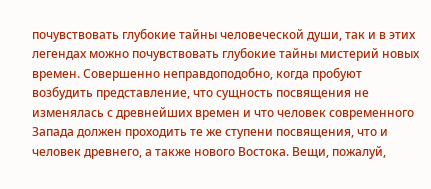почувствовать глубокие тайны человеческой души, так и в этих легендах можно почувствовать глубокие тайны мистерий новых времен. Совершенно неправдоподобно, когда пробуют возбудить представление, что сущность посвящения не изменялась с древнейших времен и что человек современного Запада должен проходить те же ступени посвящения, что и человек древнего, а также нового Востока. Вещи, пожалуй,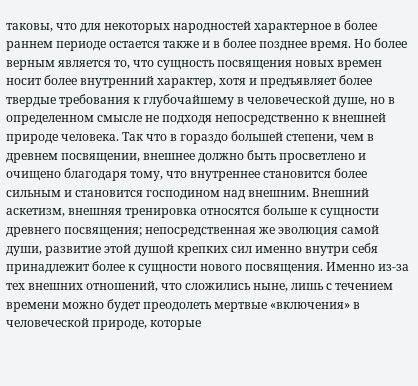таковы, что для некоторых народностей характерное в более раннем периоде остается также и в более позднее время. Но более верным является то, что сущность посвящения новых времен носит более внутренний характер, хотя и предъявляет более твердые требования к глубочайшему в человеческой душе, но в определенном смысле не подходя непосредственно к внешней природе человека. Так что в гораздо большей степени, чем в древнем посвящении, внешнее должно быть просветлено и очищено благодаря тому, что внутреннее становится более сильным и становится господином над внешним. Внешний аскетизм, внешняя тренировка относятся больше к сущности древнего посвящения; непосредственная же эволюция самой души, развитие этой душой крепких сил именно внутри себя принадлежит более к сущности нового посвящения. Именно из-за тех внешних отношений, что сложились ныне, лишь с течением времени можно будет преодолеть мертвые «включения» в человеческой природе, которые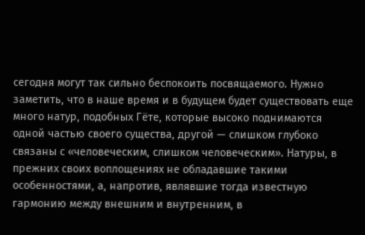сегодня могут так сильно беспокоить посвящаемого. Нужно заметить, что в наше время и в будущем будет существовать еще много натур, подобных Гёте, которые высоко поднимаются одной частью своего существа, другой — слишком глубоко связаны с «человеческим, слишком человеческим». Натуры, в прежних своих воплощениях не обладавшие такими особенностями, а, напротив, являвшие тогда известную гармонию между внешним и внутренним, в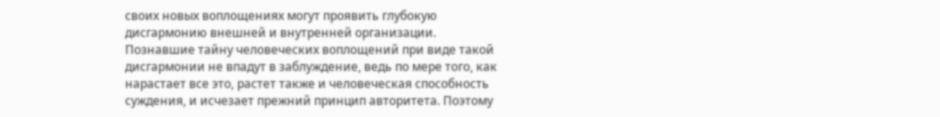своих новых воплощениях могут проявить глубокую дисгармонию внешней и внутренней организации. Познавшие тайну человеческих воплощений при виде такой дисгармонии не впадут в заблуждение, ведь по мере того, как нарастает все это, растет также и человеческая способность суждения, и исчезает прежний принцип авторитета. Поэтому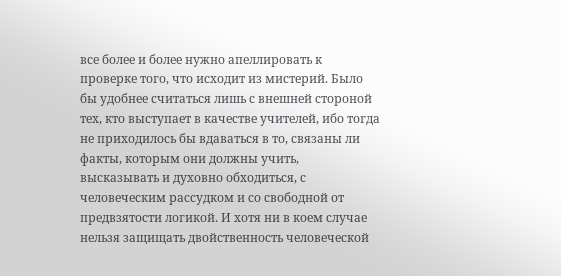все более и более нужно апеллировать к проверке того, что исходит из мистерий. Было бы удобнее считаться лишь с внешней стороной тех, кто выступает в качестве учителей, ибо тогда не приходилось бы вдаваться в то, связаны ли факты, которым они должны учить, высказывать и духовно обходиться, с человеческим рассудком и со свободной от предвзятости логикой. И хотя ни в коем случае нельзя защищать двойственность человеческой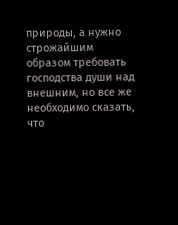природы, а нужно строжайшим образом требовать господства души над внешним, но все же необходимо сказать, что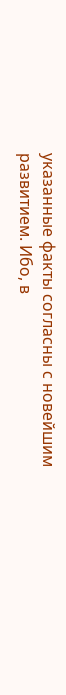указанные факты согласны с новейшим развитием. Ибо, в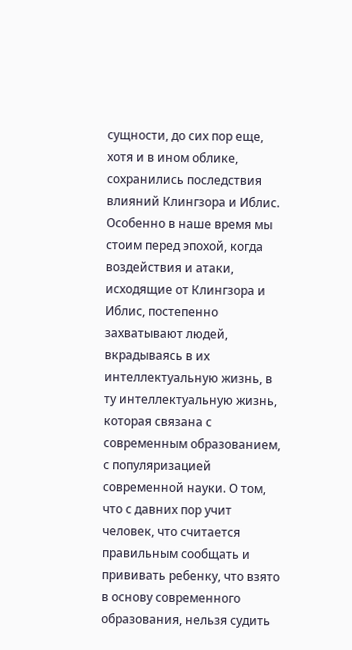сущности, до сих пор еще, хотя и в ином облике, сохранились последствия влияний Клингзора и Иблис. Особенно в наше время мы стоим перед эпохой, когда воздействия и атаки, исходящие от Клингзора и Иблис, постепенно захватывают людей, вкрадываясь в их интеллектуальную жизнь, в ту интеллектуальную жизнь, которая связана с современным образованием, с популяризацией современной науки. О том, что с давних пор учит человек, что считается правильным сообщать и прививать ребенку, что взято в основу современного образования, нельзя судить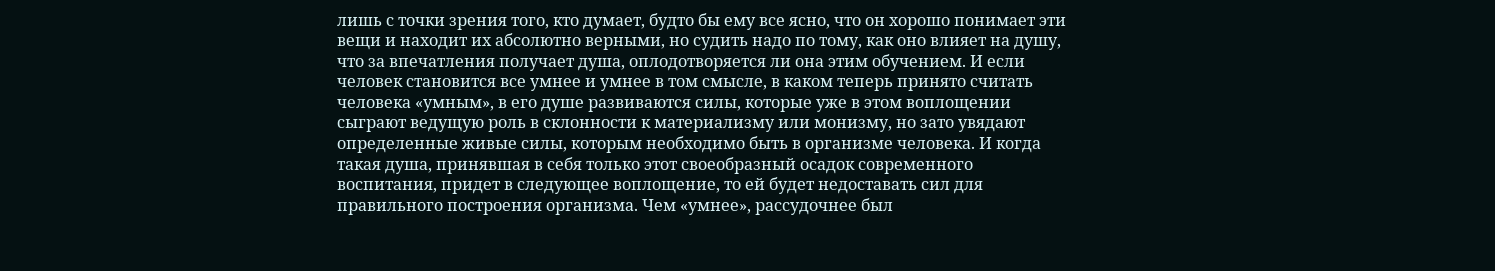лишь с точки зрения того, кто думает, будто бы ему все ясно, что он хорошо понимает эти вещи и находит их абсолютно верными, но судить надо по тому, как оно влияет на душу, что за впечатления получает душа, оплодотворяется ли она этим обучением. И если человек становится все умнее и умнее в том смысле, в каком теперь принято считать человека «умным», в его душе развиваются силы, которые уже в этом воплощении сыграют ведущую роль в склонности к материализму или монизму, но зато увядают определенные живые силы, которым необходимо быть в организме человека. И когда такая душа, принявшая в себя только этот своеобразный осадок современного воспитания, придет в следующее воплощение, то ей будет недоставать сил для правильного построения организма. Чем «умнее», рассудочнее был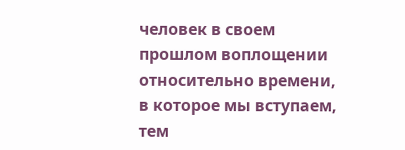человек в своем прошлом воплощении относительно времени, в которое мы вступаем, тем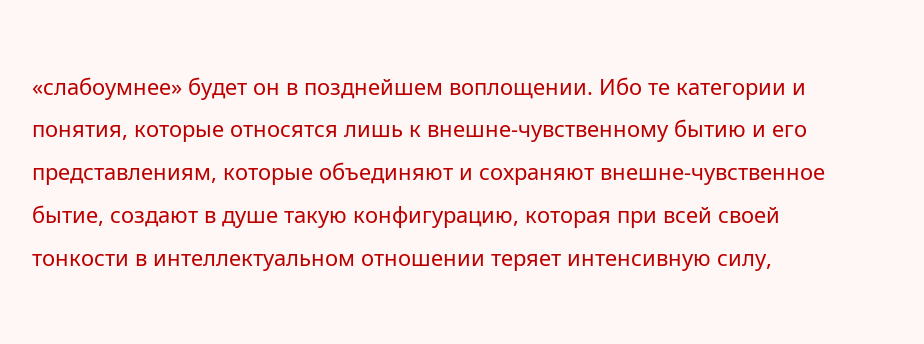«слабоумнее» будет он в позднейшем воплощении. Ибо те категории и понятия, которые относятся лишь к внешне-чувственному бытию и его представлениям, которые объединяют и сохраняют внешне-чувственное бытие, создают в душе такую конфигурацию, которая при всей своей тонкости в интеллектуальном отношении теряет интенсивную силу,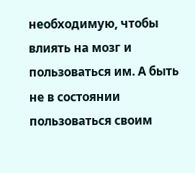необходимую, чтобы влиять на мозг и пользоваться им. А быть не в состоянии пользоваться своим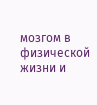мозгом в физической жизни и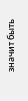значит быть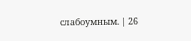слабоумным. | 26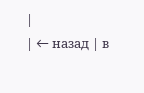|
| ← назад | в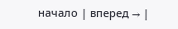начало | вперед → |